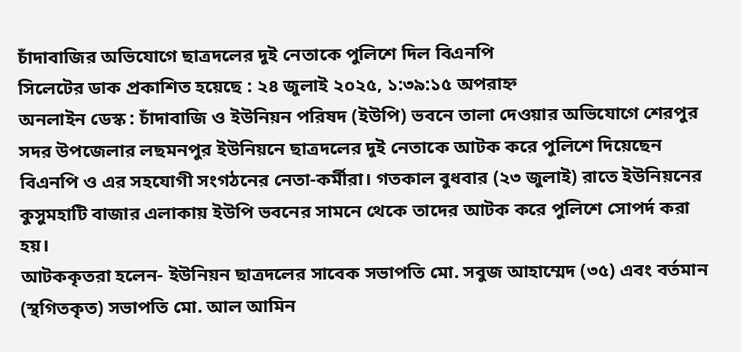চাঁদাবাজির অভিযোগে ছাত্রদলের দুই নেতাকে পুলিশে দিল বিএনপি
সিলেটের ডাক প্রকাশিত হয়েছে : ২৪ জুলাই ২০২৫, ১:৩৯:১৫ অপরাহ্ন
অনলাইন ডেস্ক : চাঁদাবাজি ও ইউনিয়ন পরিষদ (ইউপি) ভবনে তালা দেওয়ার অভিযোগে শেরপুর সদর উপজেলার লছমনপুর ইউনিয়নে ছাত্রদলের দুই নেতাকে আটক করে পুলিশে দিয়েছেন বিএনপি ও এর সহযোগী সংগঠনের নেতা-কর্মীরা। গতকাল বুধবার (২৩ জুলাই) রাতে ইউনিয়নের কুসুমহাটি বাজার এলাকায় ইউপি ভবনের সামনে থেকে তাদের আটক করে পুলিশে সোপর্দ করা হয়।
আটককৃতরা হলেন- ইউনিয়ন ছাত্রদলের সাবেক সভাপতি মো. সবুজ আহাম্মেদ (৩৫) এবং বর্তমান (স্থগিতকৃত) সভাপতি মো. আল আমিন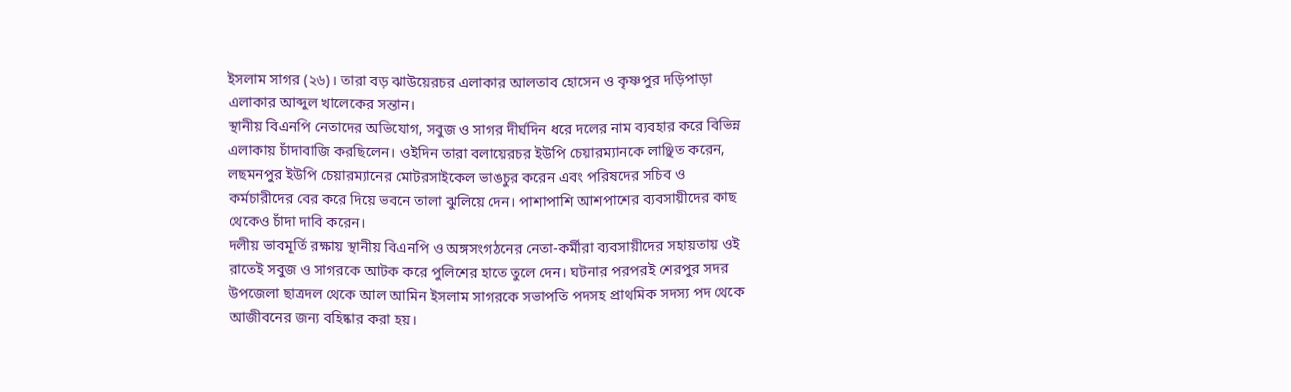ইসলাম সাগর (২৬)। তারা বড় ঝাউয়েরচর এলাকার আলতাব হোসেন ও কৃষ্ণপুর দড়িপাড়া এলাকার আব্দুল খালেকের সন্তান।
স্থানীয় বিএনপি নেতাদের অভিযোগ, সবুজ ও সাগর দীর্ঘদিন ধরে দলের নাম ব্যবহার করে বিভিন্ন এলাকায় চাঁদাবাজি করছিলেন। ওইদিন তারা বলায়েরচর ইউপি চেয়ারম্যানকে লাঞ্ছিত করেন, লছমনপুর ইউপি চেয়ারম্যানের মোটরসাইকেল ভাঙচুর করেন এবং পরিষদের সচিব ও কর্মচারীদের বের করে দিয়ে ভবনে তালা ঝুলিয়ে দেন। পাশাপাশি আশপাশের ব্যবসায়ীদের কাছ থেকেও চাঁদা দাবি করেন।
দলীয় ভাবমূর্তি রক্ষায় স্থানীয় বিএনপি ও অঙ্গসংগঠনের নেতা-কর্মীরা ব্যবসায়ীদের সহায়তায় ওই রাতেই সবুজ ও সাগরকে আটক করে পুলিশের হাতে তুলে দেন। ঘটনার পরপরই শেরপুর সদর উপজেলা ছাত্রদল থেকে আল আমিন ইসলাম সাগরকে সভাপতি পদসহ প্রাথমিক সদস্য পদ থেকে আজীবনের জন্য বহিষ্কার করা হয়।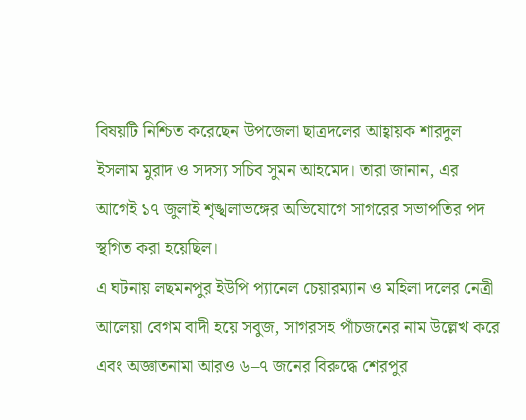বিষয়টি নিশ্চিত করেছেন উপজেলা ছাত্রদলের আহ্বায়ক শারদুল ইসলাম মুরাদ ও সদস্য সচিব সুমন আহমেদ। তারা জানান, এর আগেই ১৭ জুলাই শৃঙ্খলাভঙ্গের অভিযোগে সাগরের সভাপতির পদ স্থগিত করা হয়েছিল।
এ ঘটনায় লছমনপুর ইউপি প্যানেল চেয়ারম্যান ও মহিলা দলের নেত্রী আলেয়া বেগম বাদী হয়ে সবুজ, সাগরসহ পাঁচজনের নাম উল্লেখ করে এবং অজ্ঞাতনামা আরও ৬–৭ জনের বিরুদ্ধে শেরপুর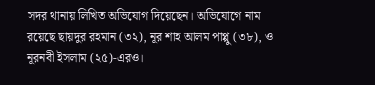সদর থানায় লিখিত অভিযোগ দিয়েছেন। অভিযোগে নাম রয়েছে ছায়দুর রহমান (৩২), নূর শাহ আলম পাপ্পু (৩৮), ও নূরনবী ইসলাম (২৫)-এরও।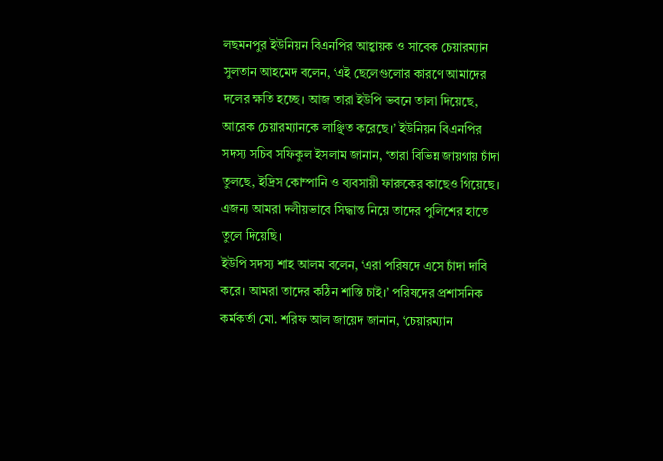লছমনপুর ইউনিয়ন বিএনপির আহ্বায়ক ও সাবেক চেয়ারম্যান সুলতান আহমেদ বলেন, ‘এই ছেলেগুলোর কারণে আমাদের দলের ক্ষতি হচ্ছে। আজ তারা ইউপি ভবনে তালা দিয়েছে, আরেক চেয়ারম্যানকে লাঞ্ছিত করেছে।’ ইউনিয়ন বিএনপির সদস্য সচিব সফিকুল ইসলাম জানান, ‘তারা বিভিন্ন জায়গায় চাঁদা তুলছে, ইদ্রিস কোম্পানি ও ব্যবসায়ী ফারুকের কাছেও গিয়েছে। এজন্য আমরা দলীয়ভাবে সিদ্ধান্ত নিয়ে তাদের পুলিশের হাতে তুলে দিয়েছি।
ইউপি সদস্য শাহ আলম বলেন, ‘এরা পরিষদে এসে চাঁদা দাবি করে। আমরা তাদের কঠিন শাস্তি চাই।’ পরিষদের প্রশাসনিক কর্মকর্তা মো. শরিফ আল জায়েদ জানান, ‘চেয়ারম্যান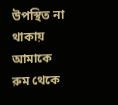উপস্থিত না থাকায় আমাকে রুম থেকে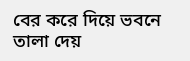বের করে দিয়ে ভবনে তালা দেয়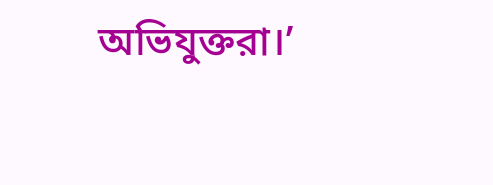অভিযুক্তরা।’